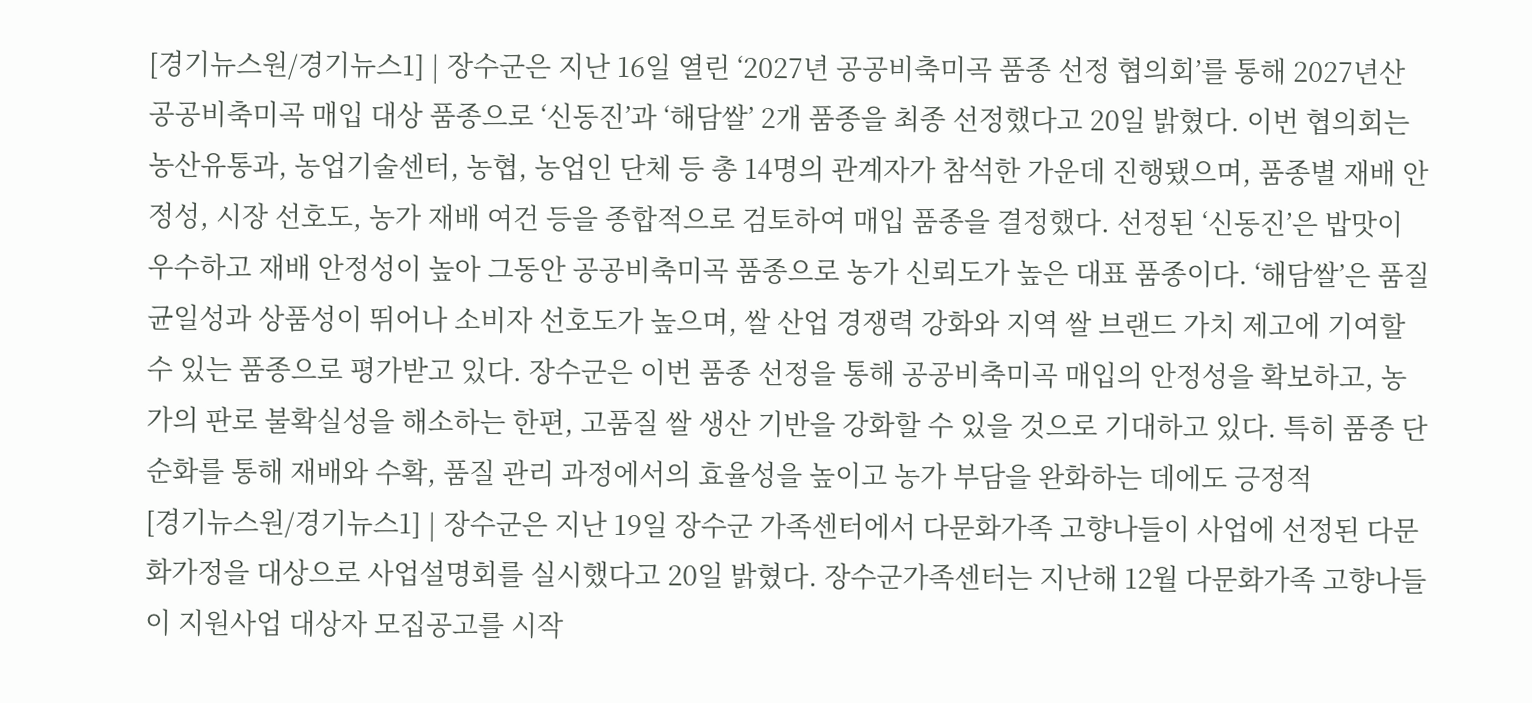[경기뉴스원/경기뉴스1] | 장수군은 지난 16일 열린 ‘2027년 공공비축미곡 품종 선정 협의회’를 통해 2027년산 공공비축미곡 매입 대상 품종으로 ‘신동진’과 ‘해담쌀’ 2개 품종을 최종 선정했다고 20일 밝혔다. 이번 협의회는 농산유통과, 농업기술센터, 농협, 농업인 단체 등 총 14명의 관계자가 참석한 가운데 진행됐으며, 품종별 재배 안정성, 시장 선호도, 농가 재배 여건 등을 종합적으로 검토하여 매입 품종을 결정했다. 선정된 ‘신동진’은 밥맛이 우수하고 재배 안정성이 높아 그동안 공공비축미곡 품종으로 농가 신뢰도가 높은 대표 품종이다. ‘해담쌀’은 품질 균일성과 상품성이 뛰어나 소비자 선호도가 높으며, 쌀 산업 경쟁력 강화와 지역 쌀 브랜드 가치 제고에 기여할 수 있는 품종으로 평가받고 있다. 장수군은 이번 품종 선정을 통해 공공비축미곡 매입의 안정성을 확보하고, 농가의 판로 불확실성을 해소하는 한편, 고품질 쌀 생산 기반을 강화할 수 있을 것으로 기대하고 있다. 특히 품종 단순화를 통해 재배와 수확, 품질 관리 과정에서의 효율성을 높이고 농가 부담을 완화하는 데에도 긍정적
[경기뉴스원/경기뉴스1] | 장수군은 지난 19일 장수군 가족센터에서 다문화가족 고향나들이 사업에 선정된 다문화가정을 대상으로 사업설명회를 실시했다고 20일 밝혔다. 장수군가족센터는 지난해 12월 다문화가족 고향나들이 지원사업 대상자 모집공고를 시작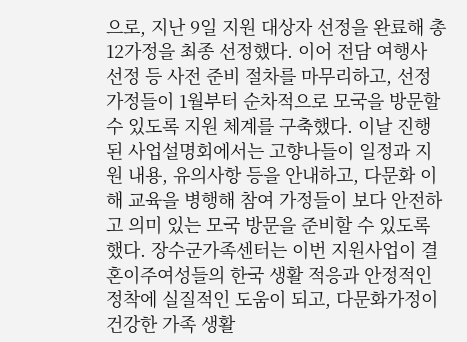으로, 지난 9일 지원 대상자 선정을 완료해 총 12가정을 최종 선정했다. 이어 전담 여행사 선정 등 사전 준비 절차를 마무리하고, 선정 가정들이 1월부터 순차적으로 모국을 방문할 수 있도록 지원 체계를 구축했다. 이날 진행된 사업설명회에서는 고향나들이 일정과 지원 내용, 유의사항 등을 안내하고, 다문화 이해 교육을 병행해 참여 가정들이 보다 안전하고 의미 있는 모국 방문을 준비할 수 있도록 했다. 장수군가족센터는 이번 지원사업이 결혼이주여성들의 한국 생활 적응과 안정적인 정착에 실질적인 도움이 되고, 다문화가정이 건강한 가족 생활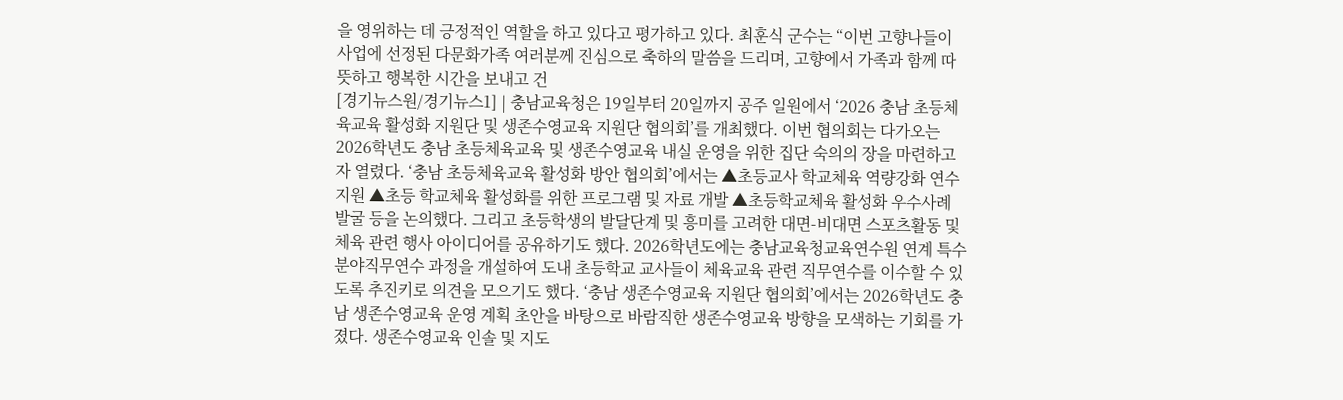을 영위하는 데 긍정적인 역할을 하고 있다고 평가하고 있다. 최훈식 군수는 “이번 고향나들이 사업에 선정된 다문화가족 여러분께 진심으로 축하의 말씀을 드리며, 고향에서 가족과 함께 따뜻하고 행복한 시간을 보내고 건
[경기뉴스원/경기뉴스1] | 충남교육청은 19일부터 20일까지 공주 일원에서 ‘2026 충남 초등체육교육 활성화 지원단 및 생존수영교육 지원단 협의회’를 개최했다. 이번 협의회는 다가오는 2026학년도 충남 초등체육교육 및 생존수영교육 내실 운영을 위한 집단 숙의의 장을 마련하고자 열렸다. ‘충남 초등체육교육 활성화 방안 협의회’에서는 ▲초등교사 학교체육 역량강화 연수 지원 ▲초등 학교체육 활성화를 위한 프로그램 및 자료 개발 ▲초등학교체육 활성화 우수사례 발굴 등을 논의했다. 그리고 초등학생의 발달단계 및 흥미를 고려한 대면-비대면 스포츠활동 및 체육 관련 행사 아이디어를 공유하기도 했다. 2026학년도에는 충남교육청교육연수원 연계 특수분야직무연수 과정을 개설하여 도내 초등학교 교사들이 체육교육 관련 직무연수를 이수할 수 있도록 추진키로 의견을 모으기도 했다. ‘충남 생존수영교육 지원단 협의회’에서는 2026학년도 충남 생존수영교육 운영 계획 초안을 바탕으로 바람직한 생존수영교육 방향을 모색하는 기회를 가졌다. 생존수영교육 인솔 및 지도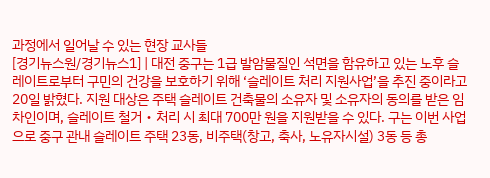과정에서 일어날 수 있는 현장 교사들
[경기뉴스원/경기뉴스1] | 대전 중구는 1급 발암물질인 석면을 함유하고 있는 노후 슬레이트로부터 구민의 건강을 보호하기 위해 ‘슬레이트 처리 지원사업’을 추진 중이라고20일 밝혔다. 지원 대상은 주택 슬레이트 건축물의 소유자 및 소유자의 동의를 받은 임차인이며, 슬레이트 철거‧처리 시 최대 700만 원을 지원받을 수 있다. 구는 이번 사업으로 중구 관내 슬레이트 주택 23동, 비주택(창고, 축사, 노유자시설) 3동 등 총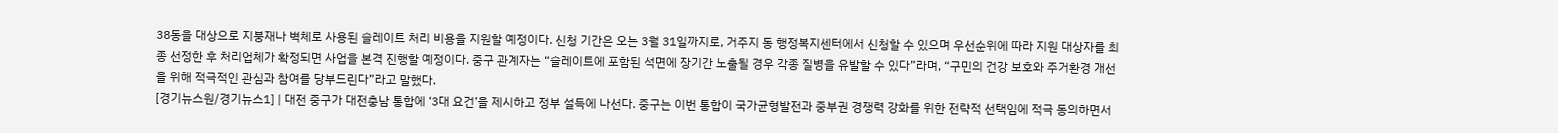38동을 대상으로 지붕재나 벽체로 사용된 슬레이트 처리 비용을 지원할 예정이다. 신청 기간은 오는 3월 31일까지로, 거주지 동 행정복지센터에서 신청할 수 있으며 우선순위에 따라 지원 대상자를 최종 선정한 후 처리업체가 확정되면 사업을 본격 진행할 예정이다. 중구 관계자는 “슬레이트에 포함된 석면에 장기간 노출될 경우 각종 질병을 유발할 수 있다”라며, “구민의 건강 보호와 주거환경 개선을 위해 적극적인 관심과 참여를 당부드린다”라고 말했다.
[경기뉴스원/경기뉴스1] | 대전 중구가 대전충남 통합에 ‘3대 요건’을 제시하고 정부 설득에 나선다. 중구는 이번 통합이 국가균형발전과 중부권 경쟁력 강화를 위한 전략적 선택임에 적극 동의하면서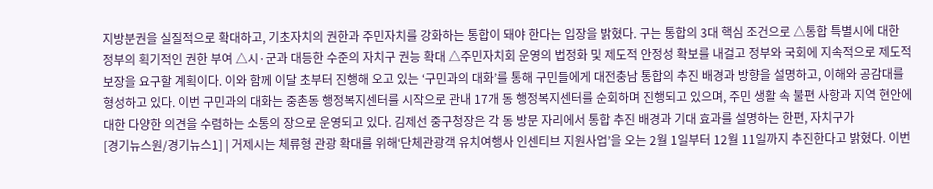지방분권을 실질적으로 확대하고, 기초자치의 권한과 주민자치를 강화하는 통합이 돼야 한다는 입장을 밝혔다. 구는 통합의 3대 핵심 조건으로 △통합 특별시에 대한 정부의 획기적인 권한 부여 △시·군과 대등한 수준의 자치구 권능 확대 △주민자치회 운영의 법정화 및 제도적 안정성 확보를 내걸고 정부와 국회에 지속적으로 제도적 보장을 요구할 계획이다. 이와 함께 이달 초부터 진행해 오고 있는 ‘구민과의 대화’를 통해 구민들에게 대전충남 통합의 추진 배경과 방향을 설명하고, 이해와 공감대를 형성하고 있다. 이번 구민과의 대화는 중촌동 행정복지센터를 시작으로 관내 17개 동 행정복지센터를 순회하며 진행되고 있으며, 주민 생활 속 불편 사항과 지역 현안에 대한 다양한 의견을 수렴하는 소통의 장으로 운영되고 있다. 김제선 중구청장은 각 동 방문 자리에서 통합 추진 배경과 기대 효과를 설명하는 한편, 자치구가
[경기뉴스원/경기뉴스1] | 거제시는 체류형 관광 확대를 위해‘단체관광객 유치여행사 인센티브 지원사업’을 오는 2월 1일부터 12월 11일까지 추진한다고 밝혔다. 이번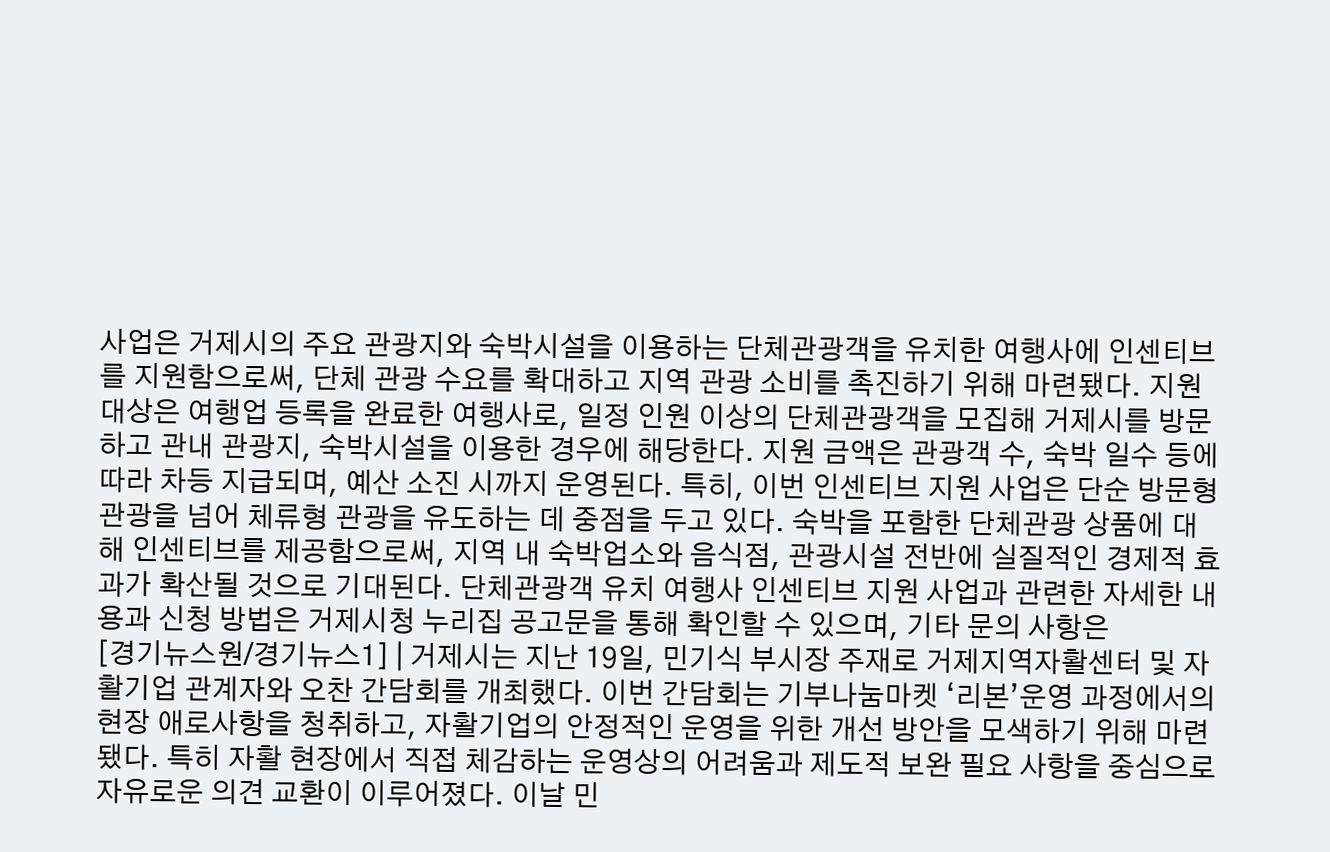사업은 거제시의 주요 관광지와 숙박시설을 이용하는 단체관광객을 유치한 여행사에 인센티브를 지원함으로써, 단체 관광 수요를 확대하고 지역 관광 소비를 촉진하기 위해 마련됐다. 지원 대상은 여행업 등록을 완료한 여행사로, 일정 인원 이상의 단체관광객을 모집해 거제시를 방문하고 관내 관광지, 숙박시설을 이용한 경우에 해당한다. 지원 금액은 관광객 수, 숙박 일수 등에 따라 차등 지급되며, 예산 소진 시까지 운영된다. 특히, 이번 인센티브 지원 사업은 단순 방문형 관광을 넘어 체류형 관광을 유도하는 데 중점을 두고 있다. 숙박을 포함한 단체관광 상품에 대해 인센티브를 제공함으로써, 지역 내 숙박업소와 음식점, 관광시설 전반에 실질적인 경제적 효과가 확산될 것으로 기대된다. 단체관광객 유치 여행사 인센티브 지원 사업과 관련한 자세한 내용과 신청 방법은 거제시청 누리집 공고문을 통해 확인할 수 있으며, 기타 문의 사항은
[경기뉴스원/경기뉴스1] | 거제시는 지난 19일, 민기식 부시장 주재로 거제지역자활센터 및 자활기업 관계자와 오찬 간담회를 개최했다. 이번 간담회는 기부나눔마켓 ‘리본’운영 과정에서의 현장 애로사항을 청취하고, 자활기업의 안정적인 운영을 위한 개선 방안을 모색하기 위해 마련됐다. 특히 자활 현장에서 직접 체감하는 운영상의 어려움과 제도적 보완 필요 사항을 중심으로 자유로운 의견 교환이 이루어졌다. 이날 민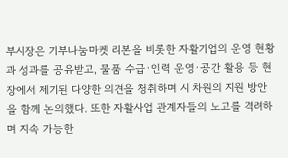부시장은 기부나눔마켓 리본을 비롯한 자활기업의 운영 현황과 성과를 공유받고, 물품 수급·인력 운영·공간 활용 등 현장에서 제기된 다양한 의견을 청취하며 시 차원의 지원 방안을 함께 논의했다. 또한 자활사업 관계자들의 노고를 격려하며 지속 가능한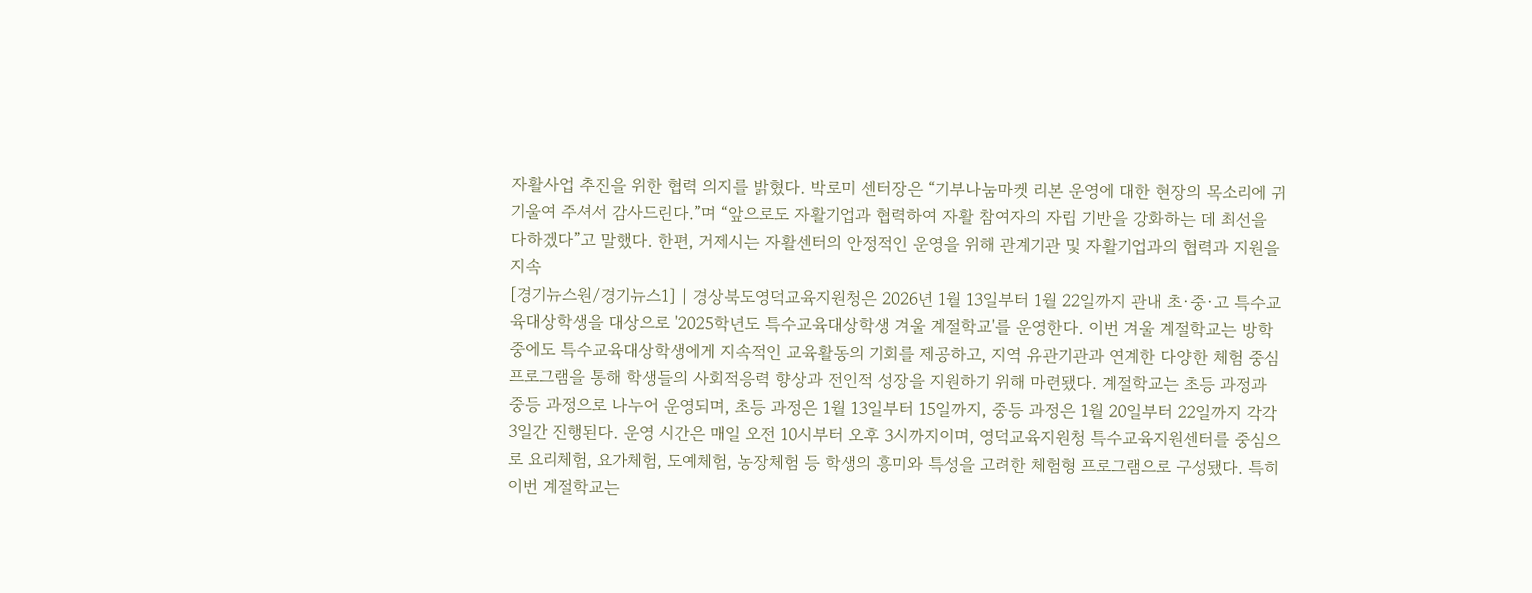자활사업 추진을 위한 협력 의지를 밝혔다. 박로미 센터장은 “기부나눔마켓 리본 운영에 대한 현장의 목소리에 귀 기울여 주셔서 감사드린다.”며 “앞으로도 자활기업과 협력하여 자활 참여자의 자립 기반을 강화하는 데 최선을 다하겠다”고 말했다. 한편, 거제시는 자활센터의 안정적인 운영을 위해 관계기관 및 자활기업과의 협력과 지원을 지속
[경기뉴스원/경기뉴스1] | 경상북도영덕교육지원청은 2026년 1월 13일부터 1월 22일까지 관내 초·중·고 특수교육대상학생을 대상으로 '2025학년도 특수교육대상학생 겨울 계절학교'를 운영한다. 이번 겨울 계절학교는 방학 중에도 특수교육대상학생에게 지속적인 교육활동의 기회를 제공하고, 지역 유관기관과 연계한 다양한 체험 중심 프로그램을 통해 학생들의 사회적응력 향상과 전인적 성장을 지원하기 위해 마련됐다. 계절학교는 초등 과정과 중등 과정으로 나누어 운영되며, 초등 과정은 1월 13일부터 15일까지, 중등 과정은 1월 20일부터 22일까지 각각 3일간 진행된다. 운영 시간은 매일 오전 10시부터 오후 3시까지이며, 영덕교육지원청 특수교육지원센터를 중심으로 요리체험, 요가체험, 도예체험, 농장체험 등 학생의 흥미와 특성을 고려한 체험형 프로그램으로 구성됐다. 특히 이번 계절학교는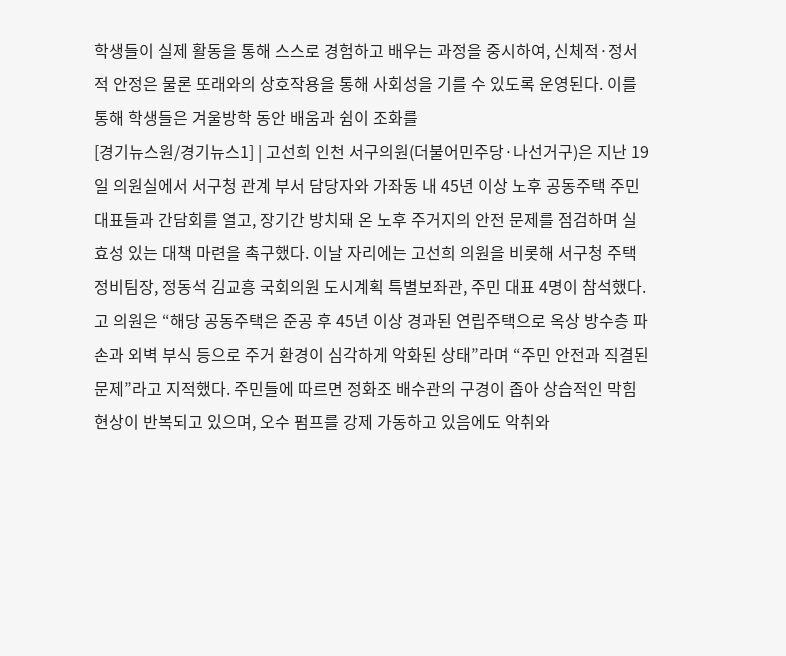학생들이 실제 활동을 통해 스스로 경험하고 배우는 과정을 중시하여, 신체적·정서적 안정은 물론 또래와의 상호작용을 통해 사회성을 기를 수 있도록 운영된다. 이를 통해 학생들은 겨울방학 동안 배움과 쉼이 조화를
[경기뉴스원/경기뉴스1] | 고선희 인천 서구의원(더불어민주당·나선거구)은 지난 19일 의원실에서 서구청 관계 부서 담당자와 가좌동 내 45년 이상 노후 공동주택 주민 대표들과 간담회를 열고, 장기간 방치돼 온 노후 주거지의 안전 문제를 점검하며 실효성 있는 대책 마련을 촉구했다. 이날 자리에는 고선희 의원을 비롯해 서구청 주택정비팀장, 정동석 김교흥 국회의원 도시계획 특별보좌관, 주민 대표 4명이 참석했다. 고 의원은 “해당 공동주택은 준공 후 45년 이상 경과된 연립주택으로 옥상 방수층 파손과 외벽 부식 등으로 주거 환경이 심각하게 악화된 상태”라며 “주민 안전과 직결된 문제”라고 지적했다. 주민들에 따르면 정화조 배수관의 구경이 좁아 상습적인 막힘 현상이 반복되고 있으며, 오수 펌프를 강제 가동하고 있음에도 악취와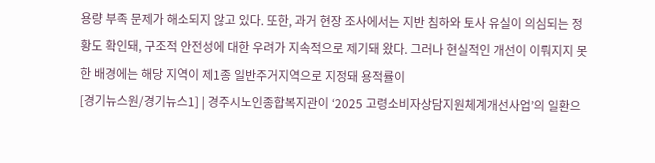용량 부족 문제가 해소되지 않고 있다. 또한, 과거 현장 조사에서는 지반 침하와 토사 유실이 의심되는 정황도 확인돼, 구조적 안전성에 대한 우려가 지속적으로 제기돼 왔다. 그러나 현실적인 개선이 이뤄지지 못한 배경에는 해당 지역이 제1종 일반주거지역으로 지정돼 용적률이
[경기뉴스원/경기뉴스1] | 경주시노인종합복지관이 ‘2025 고령소비자상담지원체계개선사업’의 일환으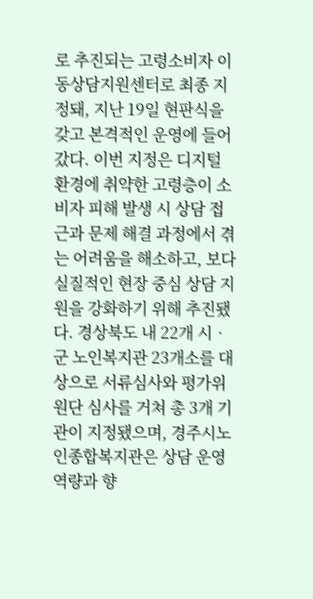로 추진되는 고령소비자 이동상담지원센터로 최종 지정돼, 지난 19일 현판식을 갖고 본격적인 운영에 들어갔다. 이번 지정은 디지털 환경에 취약한 고령층이 소비자 피해 발생 시 상담 접근과 문제 해결 과정에서 겪는 어려움을 해소하고, 보다 실질적인 현장 중심 상담 지원을 강화하기 위해 추진됐다. 경상북도 내 22개 시‧군 노인복지관 23개소를 대상으로 서류심사와 평가위원단 심사를 거쳐 총 3개 기관이 지정됐으며, 경주시노인종합복지관은 상담 운영 역량과 향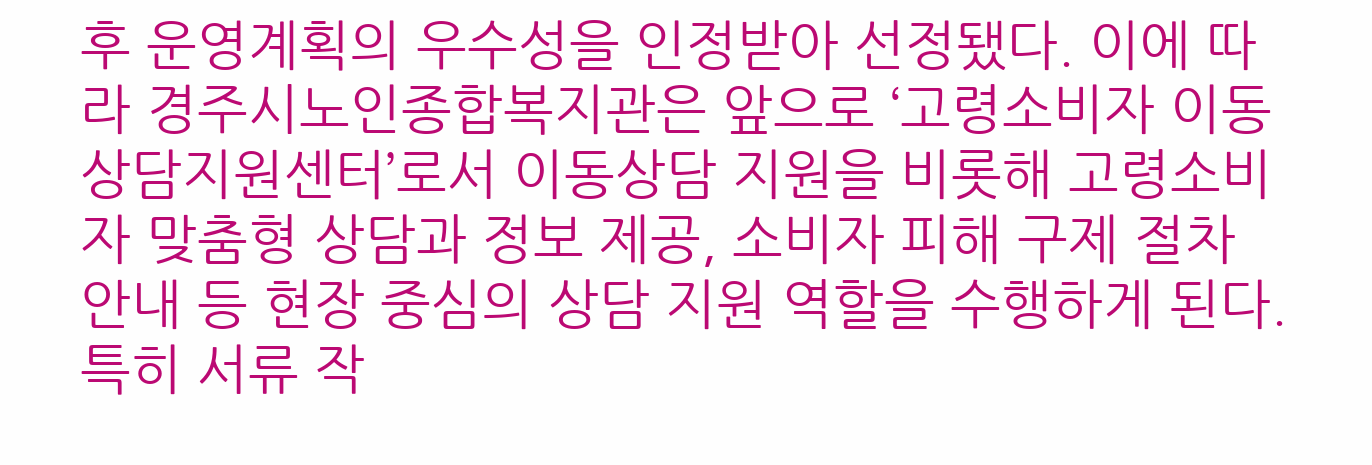후 운영계획의 우수성을 인정받아 선정됐다. 이에 따라 경주시노인종합복지관은 앞으로 ‘고령소비자 이동상담지원센터’로서 이동상담 지원을 비롯해 고령소비자 맞춤형 상담과 정보 제공, 소비자 피해 구제 절차 안내 등 현장 중심의 상담 지원 역할을 수행하게 된다. 특히 서류 작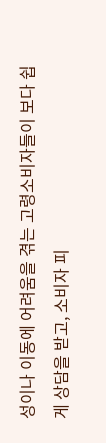성이나 이동에 어려움을 겪는 고령소비자들이 보다 쉽게 상담을 받고, 소비자 피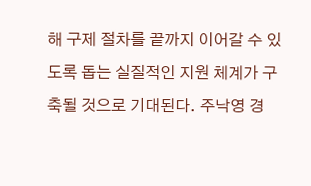해 구제 절차를 끝까지 이어갈 수 있도록 돕는 실질적인 지원 체계가 구축될 것으로 기대된다. 주낙영 경